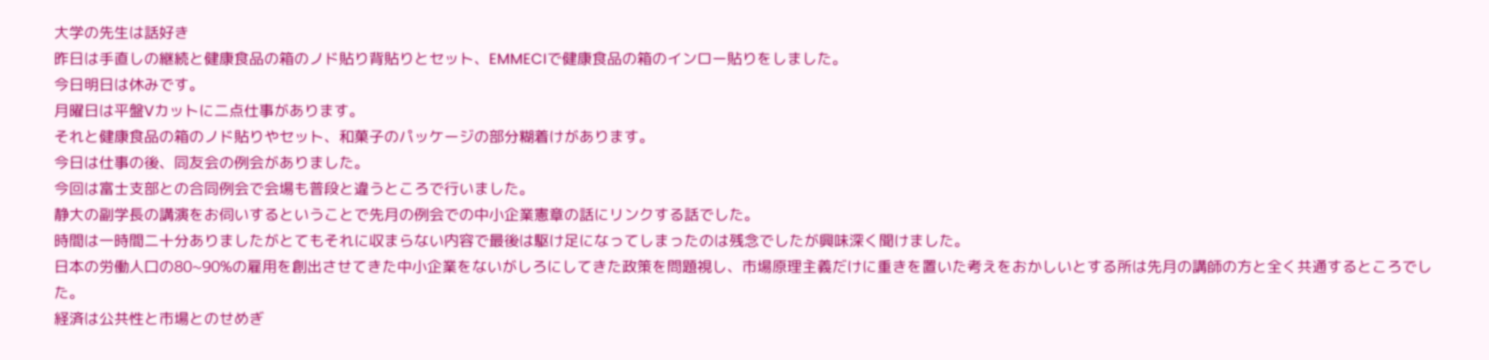大学の先生は話好き
昨日は手直しの継続と健康食品の箱のノド貼り背貼りとセット、EMMECIで健康食品の箱のインロー貼りをしました。
今日明日は休みです。
月曜日は平盤Vカットに二点仕事があります。
それと健康食品の箱のノド貼りやセット、和菓子のパッケージの部分糊着けがあります。
今日は仕事の後、同友会の例会がありました。
今回は富士支部との合同例会で会場も普段と違うところで行いました。
静大の副学長の講演をお伺いするということで先月の例会での中小企業憲章の話にリンクする話でした。
時間は一時間二十分ありましたがとてもそれに収まらない内容で最後は駆け足になってしまったのは残念でしたが興味深く聞けました。
日本の労働人口の80~90%の雇用を創出させてきた中小企業をないがしろにしてきた政策を問題視し、市場原理主義だけに重きを置いた考えをおかしいとする所は先月の講師の方と全く共通するところでした。
経済は公共性と市場とのせめぎ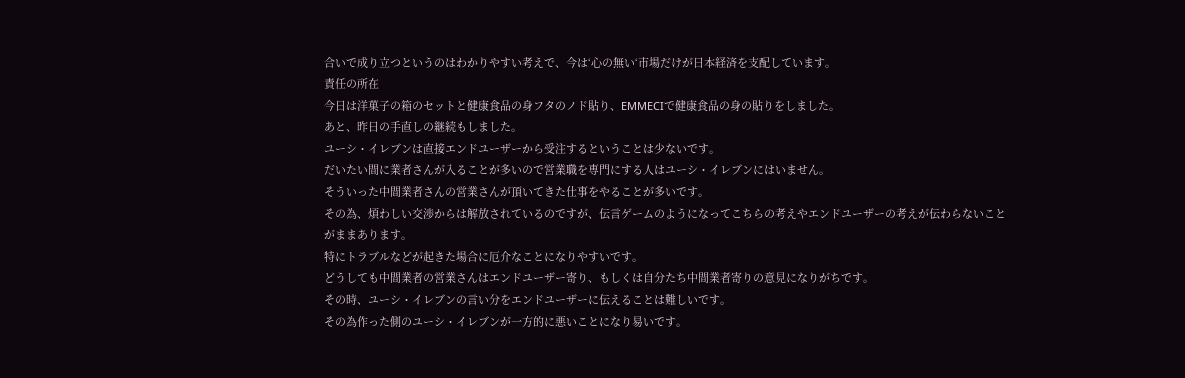合いで成り立つというのはわかりやすい考えで、今は‘心の無い‘市場だけが日本経済を支配しています。
責任の所在
今日は洋菓子の箱のセットと健康食品の身フタのノド貼り、EMMECIで健康食品の身の貼りをしました。
あと、昨日の手直しの継続もしました。
ユーシ・イレブンは直接エンドユーザーから受注するということは少ないです。
だいたい間に業者さんが入ることが多いので営業職を専門にする人はユーシ・イレブンにはいません。
そういった中間業者さんの営業さんが頂いてきた仕事をやることが多いです。
その為、煩わしい交渉からは解放されているのですが、伝言ゲームのようになってこちらの考えやエンドユーザーの考えが伝わらないことがままあります。
特にトラブルなどが起きた場合に厄介なことになりやすいです。
どうしても中間業者の営業さんはエンドユーザー寄り、もしくは自分たち中間業者寄りの意見になりがちです。
その時、ユーシ・イレブンの言い分をエンドユーザーに伝えることは難しいです。
その為作った側のユーシ・イレブンが一方的に悪いことになり易いです。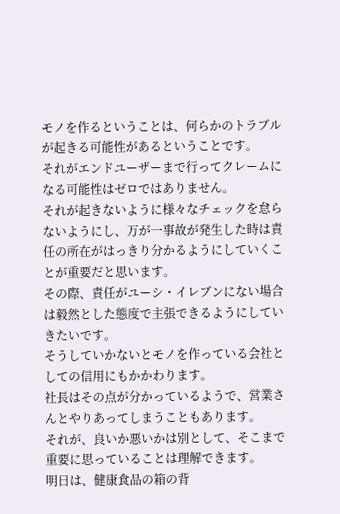モノを作るということは、何らかのトラブルが起きる可能性があるということです。
それがエンドユーザーまで行ってクレームになる可能性はゼロではありません。
それが起きないように様々なチェックを怠らないようにし、万が一事故が発生した時は責任の所在がはっきり分かるようにしていくことが重要だと思います。
その際、責任がユーシ・イレブンにない場合は毅然とした態度で主張できるようにしていきたいです。
そうしていかないとモノを作っている会社としての信用にもかかわります。
社長はその点が分かっているようで、営業さんとやりあってしまうこともあります。
それが、良いか悪いかは別として、そこまで重要に思っていることは理解できます。
明日は、健康食品の箱の背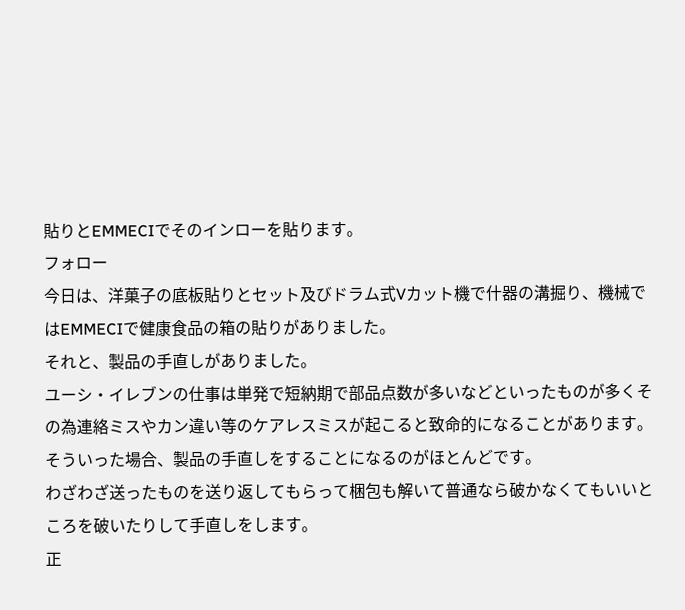貼りとEMMECIでそのインローを貼ります。
フォロー
今日は、洋菓子の底板貼りとセット及びドラム式Vカット機で什器の溝掘り、機械ではEMMECIで健康食品の箱の貼りがありました。
それと、製品の手直しがありました。
ユーシ・イレブンの仕事は単発で短納期で部品点数が多いなどといったものが多くその為連絡ミスやカン違い等のケアレスミスが起こると致命的になることがあります。
そういった場合、製品の手直しをすることになるのがほとんどです。
わざわざ送ったものを送り返してもらって梱包も解いて普通なら破かなくてもいいところを破いたりして手直しをします。
正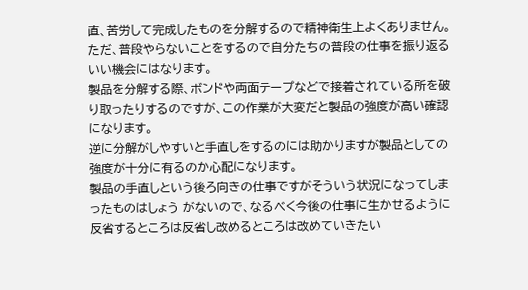直、苦労して完成したものを分解するので精神衛生上よくありません。
ただ、普段やらないことをするので自分たちの普段の仕事を振り返るいい機会にはなります。
製品を分解する際、ボンドや両面テープなどで接着されている所を破り取ったりするのですが、この作業が大変だと製品の強度が高い確認になります。
逆に分解がしやすいと手直しをするのには助かりますが製品としての強度が十分に有るのか心配になります。
製品の手直しという後ろ向きの仕事ですがそういう状況になってしまったものはしょう がないので、なるべく今後の仕事に生かせるように反省するところは反省し改めるところは改めていきたい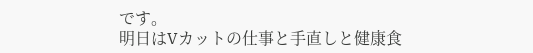です。
明日はVカットの仕事と手直しと健康食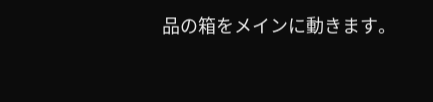品の箱をメインに動きます。